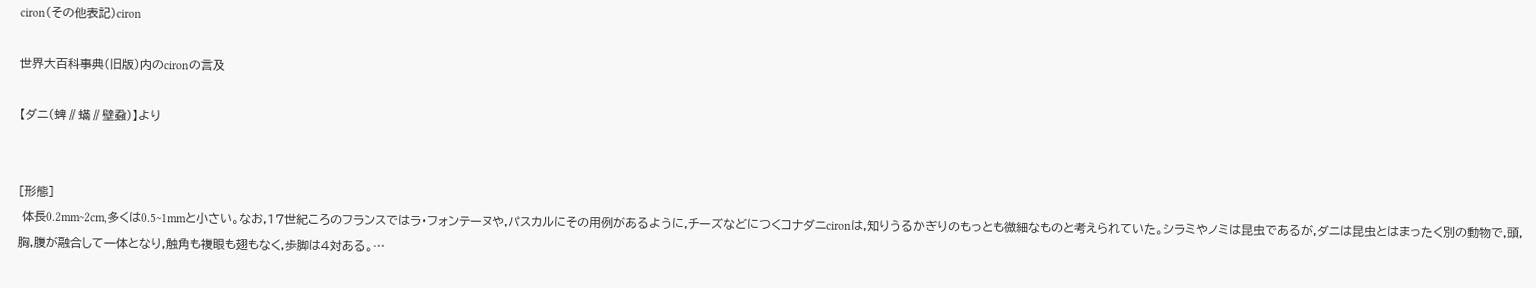ciron(その他表記)ciron

世界大百科事典(旧版)内のcironの言及

【ダニ(蜱∥蟎∥壁蝨)】より


[形態]
 体長0.2mm~2cm,多くは0.5~1mmと小さい。なお,17世紀ころのフランスではラ・フォンテーヌや,パスカルにその用例があるように,チーズなどにつくコナダニcironは,知りうるかぎりのもっとも微細なものと考えられていた。シラミやノミは昆虫であるが,ダニは昆虫とはまったく別の動物で,頭,胸,腹が融合して一体となり,触角も複眼も翅もなく,歩脚は4対ある。…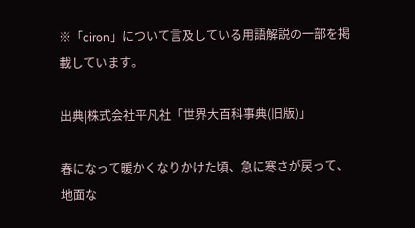※「ciron」について言及している用語解説の一部を掲載しています。

出典|株式会社平凡社「世界大百科事典(旧版)」

春になって暖かくなりかけた頃、急に寒さが戻って、地面な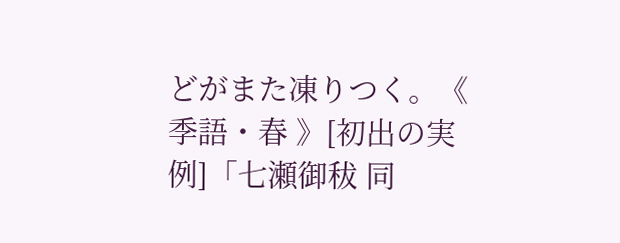どがまた凍りつく。《 季語・春 》[初出の実例]「七瀬御秡 同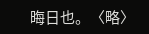晦日也。〈略〉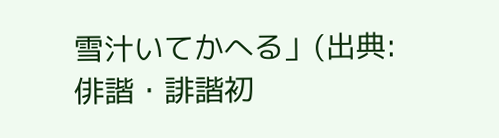雪汁いてかへる」(出典:俳諧・誹諧初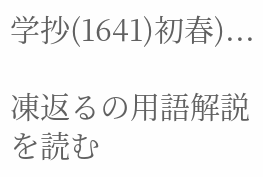学抄(1641)初春)...

凍返るの用語解説を読む